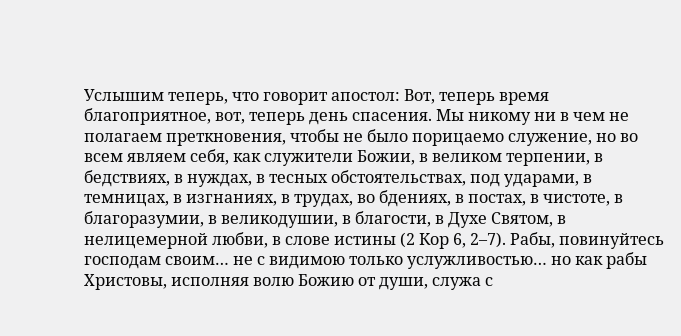Услышим теперь, что говорит апостол: Вот, теперь время благоприятное, вот, теперь день спасения. Мы никому ни в чем не полагаем преткновения, чтобы не было порицаемо служение, но во всем являем себя, как служители Божии, в великом терпении, в бедствиях, в нуждах, в тесных обстоятельствах, под ударами, в темницах, в изгнаниях, в трудах, во бдениях, в постах, в чистоте, в благоразумии, в великодушии, в благости, в Духе Святом, в нелицемерной любви, в слове истины (2 Кор 6, 2–7). Рабы, повинуйтесь господам своим… не с видимою только услужливостью… но как рабы Христовы, исполняя волю Божию от души, служа с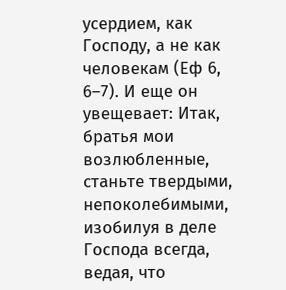усердием, как Господу, а не как человекам (Еф 6, 6–7). И еще он увещевает: Итак, братья мои возлюбленные, станьте твердыми, непоколебимыми, изобилуя в деле Господа всегда, ведая, что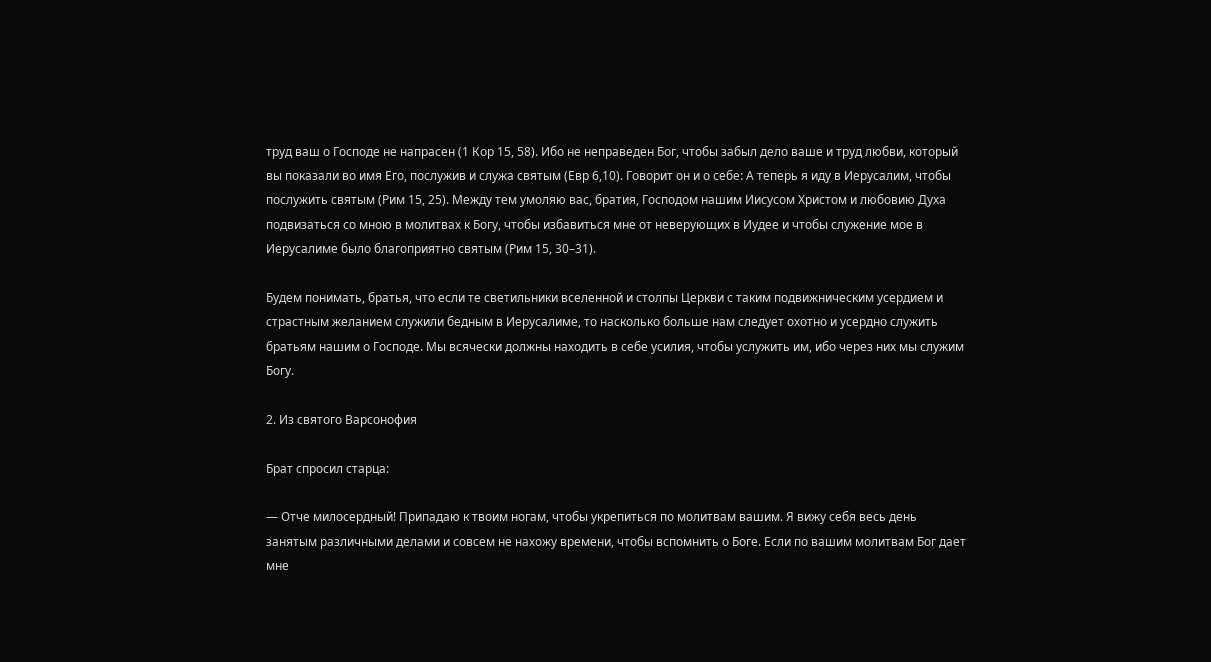труд ваш о Господе не напрасен (1 Кор 15, 58). Ибо не неправеден Бог, чтобы забыл дело ваше и труд любви, который вы показали во имя Его, послужив и служа святым (Евр 6,10). Говорит он и о себе: А теперь я иду в Иерусалим, чтобы послужить святым (Рим 15, 25). Между тем умоляю вас, братия, Господом нашим Иисусом Христом и любовию Духа подвизаться со мною в молитвах к Богу, чтобы избавиться мне от неверующих в Иудее и чтобы служение мое в Иерусалиме было благоприятно святым (Рим 15, 30–31).

Будем понимать, братья, что если те светильники вселенной и столпы Церкви с таким подвижническим усердием и страстным желанием служили бедным в Иерусалиме, то насколько больше нам следует охотно и усердно служить братьям нашим о Господе. Мы всячески должны находить в себе усилия, чтобы услужить им, ибо через них мы служим Богу.

2. Из святого Варсонофия

Брат спросил старца:

— Отче милосердный! Припадаю к твоим ногам, чтобы укрепиться по молитвам вашим. Я вижу себя весь день занятым различными делами и совсем не нахожу времени, чтобы вспомнить о Боге. Если по вашим молитвам Бог дает мне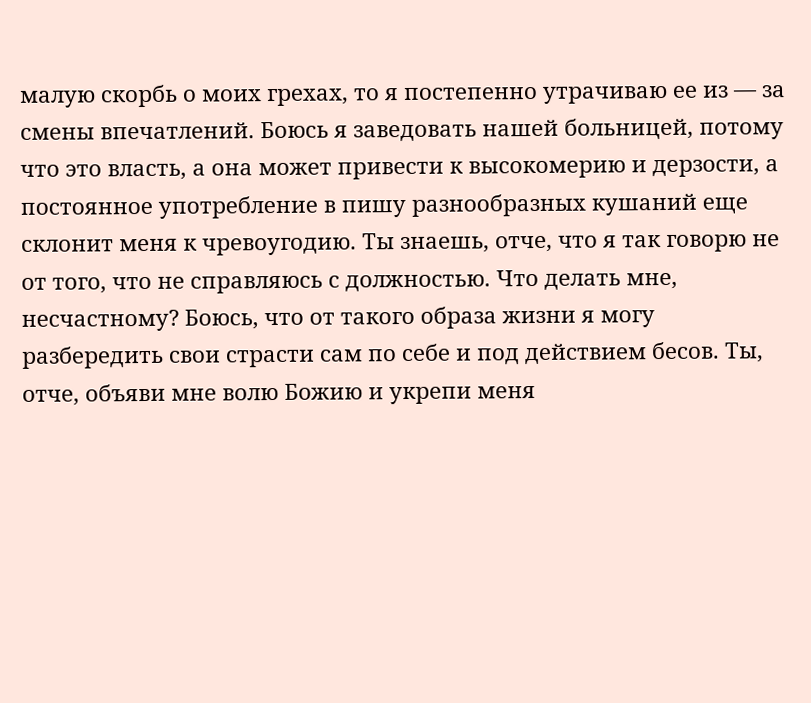малую скорбь о моих грехах, то я постепенно утрачиваю ее из — за смены впечатлений. Боюсь я заведовать нашей больницей, потому что это власть, а она может привести к высокомерию и дерзости, а постоянное употребление в пишу разнообразных кушаний еще склонит меня к чревоугодию. Ты знаешь, отче, что я так говорю не от того, что не справляюсь с должностью. Что делать мне, несчастному? Боюсь, что от такого образа жизни я могу разбередить свои страсти сам по себе и под действием бесов. Ты, отче, объяви мне волю Божию и укрепи меня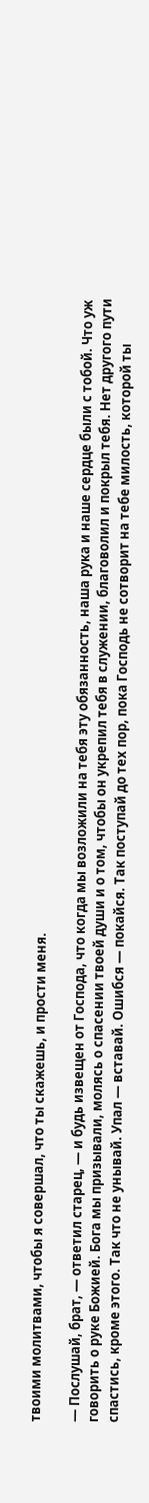твоими молитвами, чтобы я совершал, что ты скажешь, и прости меня.

— Послушай, брат, — ответил старец, — и будь извещен от Господа, что когда мы возложили на тебя эту обязанность, наша рука и наше сердце были с тобой. Что уж говорить о руке Божией. Бога мы призывали, молясь о спасении твоей души и о том, чтобы он укрепил тебя в служении, благоволил и покрыл тебя. Нет другого пути спастись, кроме этого. Так что не унывай. Упал — вставай. Ошибся — покайся. Так поступай до тех пор, пока Господь не сотворит на тебе милость, которой ты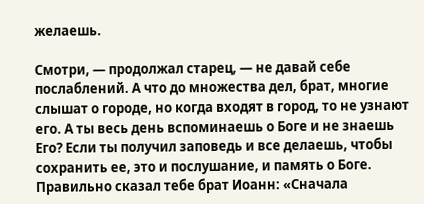желаешь.

Смотри, — продолжал старец, — не давай себе послаблений. А что до множества дел, брат, многие слышат о городе, но когда входят в город, то не узнают его. А ты весь день вспоминаешь о Боге и не знаешь Его? Если ты получил заповедь и все делаешь, чтобы сохранить ее, это и послушание, и память о Боге. Правильно сказал тебе брат Иоанн: «Сначала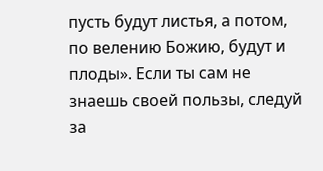пусть будут листья, а потом, по велению Божию, будут и плоды». Если ты сам не знаешь своей пользы, следуй за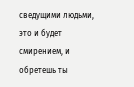сведущими людьми, это и будет смирением, и обретешь ты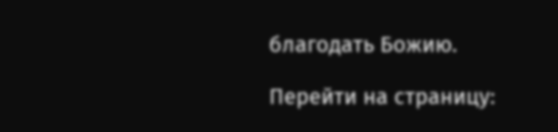благодать Божию.

Перейти на страницу: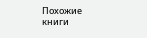Похожие книги